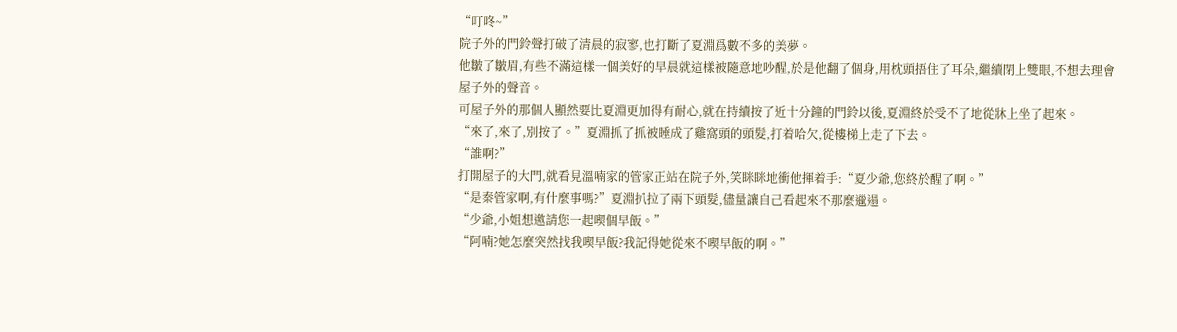“叮咚~”
院子外的門鈴聲打破了清晨的寂寥,也打斷了夏淵爲數不多的美夢。
他皺了皺眉,有些不滿這樣一個美好的早晨就這樣被隨意地吵醒,於是他翻了個身,用枕頭捂住了耳朵,繼續閉上雙眼,不想去理會屋子外的聲音。
可屋子外的那個人顯然要比夏淵更加得有耐心,就在持續按了近十分鐘的門鈴以後,夏淵終於受不了地從牀上坐了起來。
“來了,來了,別按了。”夏淵抓了抓被睡成了雞窩頭的頭髮,打着哈欠,從樓梯上走了下去。
“誰啊?”
打開屋子的大門,就看見溫喃家的管家正站在院子外,笑眯眯地衝他揮着手:“夏少爺,您終於醒了啊。”
“是秦管家啊,有什麼事嗎?”夏淵扒拉了兩下頭髮,儘量讓自己看起來不那麼邋遢。
“少爺,小姐想邀請您一起喫個早飯。”
“阿喃?她怎麼突然找我喫早飯?我記得她從來不喫早飯的啊。”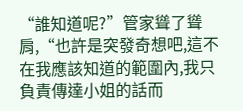“誰知道呢?”管家聳了聳肩,“也許是突發奇想吧,這不在我應該知道的範圍內,我只負責傳達小姐的話而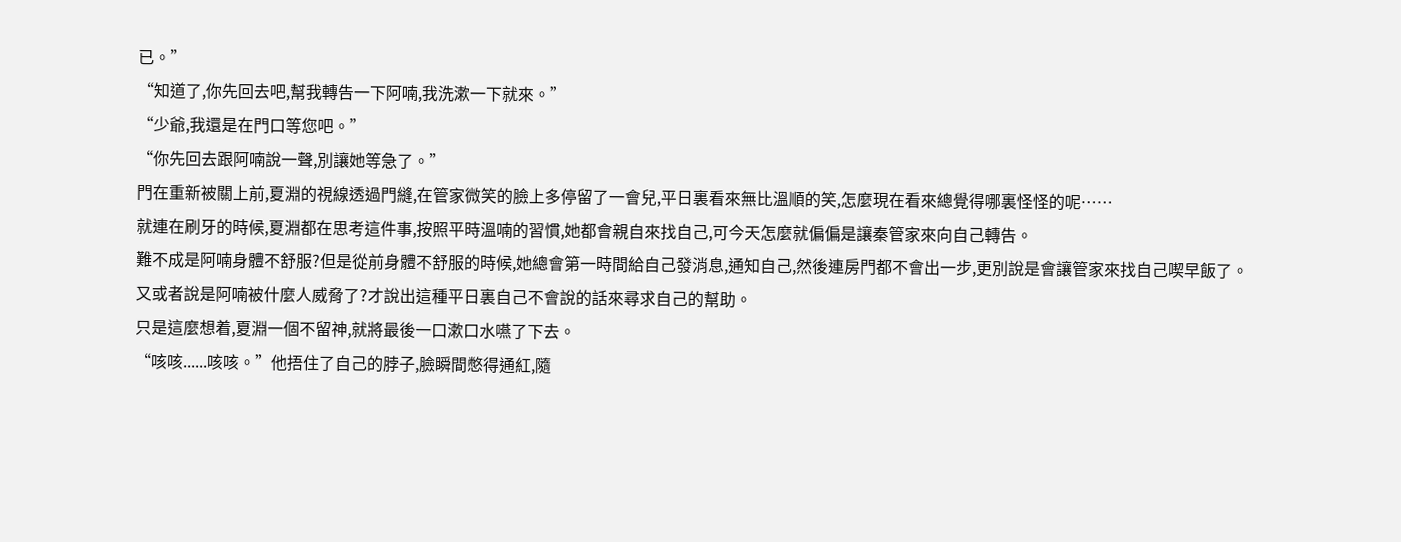已。”
“知道了,你先回去吧,幫我轉告一下阿喃,我洗漱一下就來。”
“少爺,我還是在門口等您吧。”
“你先回去跟阿喃說一聲,別讓她等急了。”
門在重新被關上前,夏淵的視線透過門縫,在管家微笑的臉上多停留了一會兒,平日裏看來無比溫順的笑,怎麼現在看來總覺得哪裏怪怪的呢……
就連在刷牙的時候,夏淵都在思考這件事,按照平時溫喃的習慣,她都會親自來找自己,可今天怎麼就偏偏是讓秦管家來向自己轉告。
難不成是阿喃身體不舒服?但是從前身體不舒服的時候,她總會第一時間給自己發消息,通知自己,然後連房門都不會出一步,更別說是會讓管家來找自己喫早飯了。
又或者說是阿喃被什麼人威脅了?才說出這種平日裏自己不會說的話來尋求自己的幫助。
只是這麼想着,夏淵一個不留神,就將最後一口漱口水嚥了下去。
“咳咳......咳咳。”他捂住了自己的脖子,臉瞬間憋得通紅,隨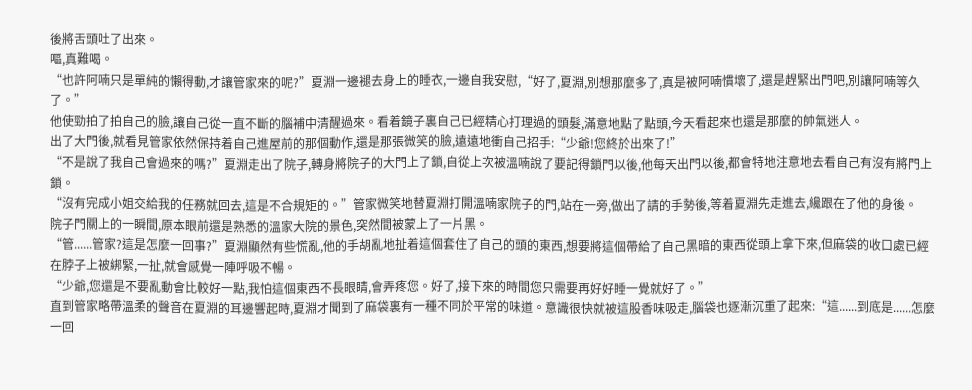後將舌頭吐了出來。
嘔,真難喝。
“也許阿喃只是單純的懶得動,才讓管家來的呢?”夏淵一邊褪去身上的睡衣,一邊自我安慰,“好了,夏淵,別想那麼多了,真是被阿喃慣壞了,還是趕緊出門吧,別讓阿喃等久了。”
他使勁拍了拍自己的臉,讓自己從一直不斷的腦補中清醒過來。看着鏡子裏自己已經精心打理過的頭髮,滿意地點了點頭,今天看起來也還是那麼的帥氣迷人。
出了大門後,就看見管家依然保持着自己進屋前的那個動作,還是那張微笑的臉,遠遠地衝自己招手:“少爺!您終於出來了!”
“不是說了我自己會過來的嗎?”夏淵走出了院子,轉身將院子的大門上了鎖,自從上次被溫喃說了要記得鎖門以後,他每天出門以後,都會特地注意地去看自己有沒有將門上鎖。
“沒有完成小姐交給我的任務就回去,這是不合規矩的。”管家微笑地替夏淵打開溫喃家院子的門,站在一旁,做出了請的手勢後,等着夏淵先走進去,纔跟在了他的身後。
院子門關上的一瞬間,原本眼前還是熟悉的溫家大院的景色,突然間被蒙上了一片黑。
“管......管家?這是怎麼一回事?”夏淵顯然有些慌亂,他的手胡亂地扯着這個套住了自己的頭的東西,想要將這個帶給了自己黑暗的東西從頭上拿下來,但麻袋的收口處已經在脖子上被綁緊,一扯,就會感覺一陣呼吸不暢。
“少爺,您還是不要亂動會比較好一點,我怕這個東西不長眼睛,會弄疼您。好了,接下來的時間您只需要再好好睡一覺就好了。”
直到管家略帶溫柔的聲音在夏淵的耳邊響起時,夏淵才聞到了麻袋裏有一種不同於平常的味道。意識很快就被這股香味吸走,腦袋也逐漸沉重了起來:“這......到底是......怎麼一回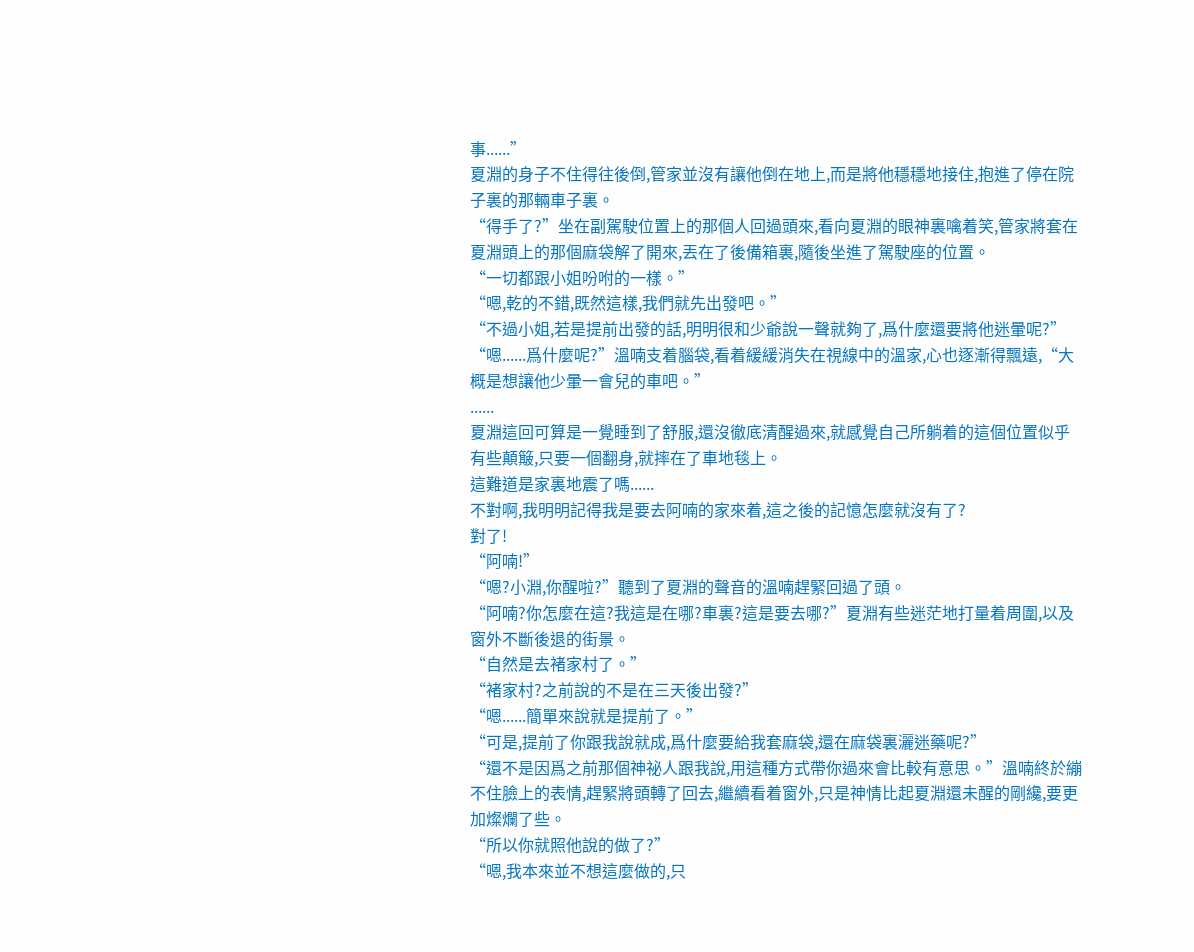事......”
夏淵的身子不住得往後倒,管家並沒有讓他倒在地上,而是將他穩穩地接住,抱進了停在院子裏的那輛車子裏。
“得手了?”坐在副駕駛位置上的那個人回過頭來,看向夏淵的眼神裏噙着笑,管家將套在夏淵頭上的那個麻袋解了開來,丟在了後備箱裏,隨後坐進了駕駛座的位置。
“一切都跟小姐吩咐的一樣。”
“嗯,乾的不錯,既然這樣,我們就先出發吧。”
“不過小姐,若是提前出發的話,明明很和少爺說一聲就夠了,爲什麼還要將他迷暈呢?”
“嗯......爲什麼呢?”溫喃支着腦袋,看着緩緩消失在視線中的溫家,心也逐漸得飄遠,“大概是想讓他少暈一會兒的車吧。”
......
夏淵這回可算是一覺睡到了舒服,還沒徹底清醒過來,就感覺自己所躺着的這個位置似乎有些顛簸,只要一個翻身,就摔在了車地毯上。
這難道是家裏地震了嗎......
不對啊,我明明記得我是要去阿喃的家來着,這之後的記憶怎麼就沒有了?
對了!
“阿喃!”
“嗯?小淵,你醒啦?”聽到了夏淵的聲音的溫喃趕緊回過了頭。
“阿喃?你怎麼在這?我這是在哪?車裏?這是要去哪?”夏淵有些迷茫地打量着周圍,以及窗外不斷後退的街景。
“自然是去褚家村了。”
“褚家村?之前說的不是在三天後出發?”
“嗯......簡單來說就是提前了。”
“可是,提前了你跟我說就成,爲什麼要給我套麻袋,還在麻袋裏灑迷藥呢?”
“還不是因爲之前那個神祕人跟我說,用這種方式帶你過來會比較有意思。”溫喃終於繃不住臉上的表情,趕緊將頭轉了回去,繼續看着窗外,只是神情比起夏淵還未醒的剛纔,要更加燦爛了些。
“所以你就照他說的做了?”
“嗯,我本來並不想這麼做的,只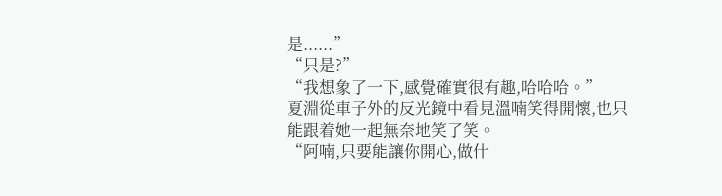是......”
“只是?”
“我想象了一下,感覺確實很有趣,哈哈哈。”
夏淵從車子外的反光鏡中看見溫喃笑得開懷,也只能跟着她一起無奈地笑了笑。
“阿喃,只要能讓你開心,做什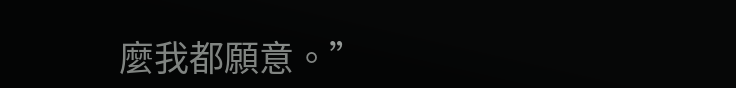麼我都願意。”